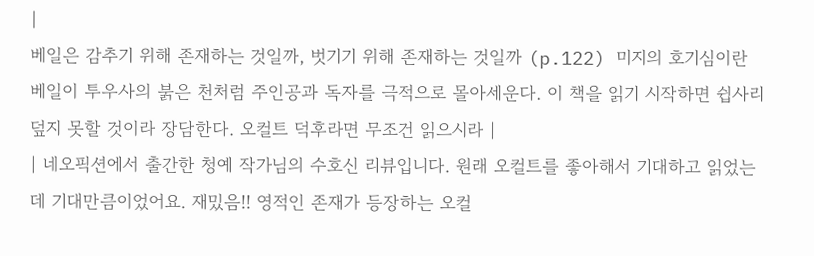|
베일은 감추기 위해 존재하는 것일까, 벗기기 위해 존재하는 것일까 (p.122) 미지의 호기심이란 베일이 투우사의 붉은 천처럼 주인공과 독자를 극적으로 몰아세운다. 이 책을 읽기 시작하면 쉽사리 덮지 못할 것이라 장담한다. 오컬트 덕후라면 무조건 읽으시라 |
| 네오픽션에서 출간한 청예 작가님의 수호신 리뷰입니다. 원래 오컬트를 좋아해서 기대하고 읽었는데 기대만큼이었어요. 재밌음!! 영적인 존재가 등장하는 오컬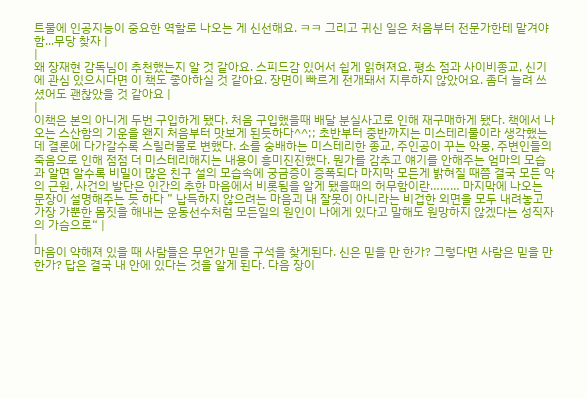트물에 인공지능이 중요한 역할로 나오는 게 신선해요. ㅋㅋ 그리고 귀신 일은 처음부터 전문가한테 맡겨야함...무당 찾자 |
|
왜 장재현 감독님이 추천했는지 알 것 같아요. 스피드감 있어서 쉽게 읽혀져요. 평소 점과 사이비종교, 신기에 관심 있으시다면 이 책도 좋아하실 것 같아요. 장면이 빠르게 전개돼서 지루하지 않았어요. 좀더 늘려 쓰셨어도 괜찮았을 것 같아요 |
|
이책은 본의 아니게 두번 구입하게 됐다. 처음 구입했을때 배달 분실사고로 인해 재구매하게 됐다. 책에서 나오는 스산함의 기운을 왠지 처음부터 맛보게 된듯하다^^;; 초반부터 중반까지는 미스테리물이라 생각했는데 결론에 다가갈수록 스릴러물로 변했다. 소를 숭배하는 미스테리한 종교, 주인공이 꾸는 악몽, 주변인들의 죽음으로 인해 점점 더 미스테리해지는 내용이 흥미진진했다. 뭔가를 감추고 얘기를 안해주는 엄마의 모습과 알면 알수록 비밀이 많은 친구 설의 모습속에 궁금증이 증폭되다 마지막 모든게 밝혀질 때쯤 결국 모든 악의 근원, 사건의 발단은 인간의 추한 마음에서 비롯됨을 알게 됐을때의 허무함이란……… 마지막에 나오는 문장이 설명해주는 듯 하다 ” 납득하지 않으려는 마음괴 내 잘못이 아니라는 비겁한 외면을 모두 내려놓고 가장 가뿐한 몸짓을 해내는 운동선수처럼 모든일의 원인이 나에게 있다고 말해도 원망하지 않겠다는 성직자의 가슴으로“ |
|
마음이 약해져 있을 때 사람들은 무언가 믿을 구석을 찾게된다. 신은 믿을 만 한가? 그렇다면 사람은 믿을 만 한가? 답은 결국 내 안에 있다는 것을 알게 된다. 다음 장이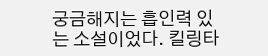궁금해지는 흡인력 있는 소설이었다. 킬링타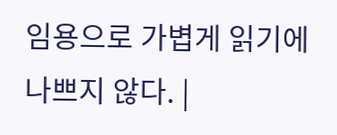임용으로 가볍게 읽기에 나쁘지 않다. |